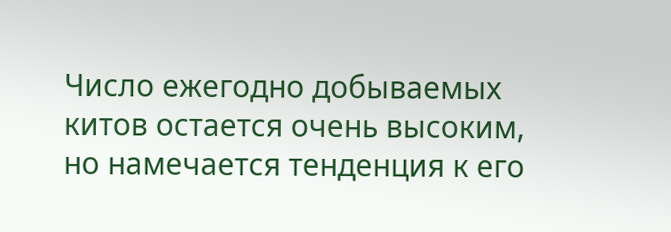Число ежегодно добываемых китов остается очень высоким, но намечается тенденция к его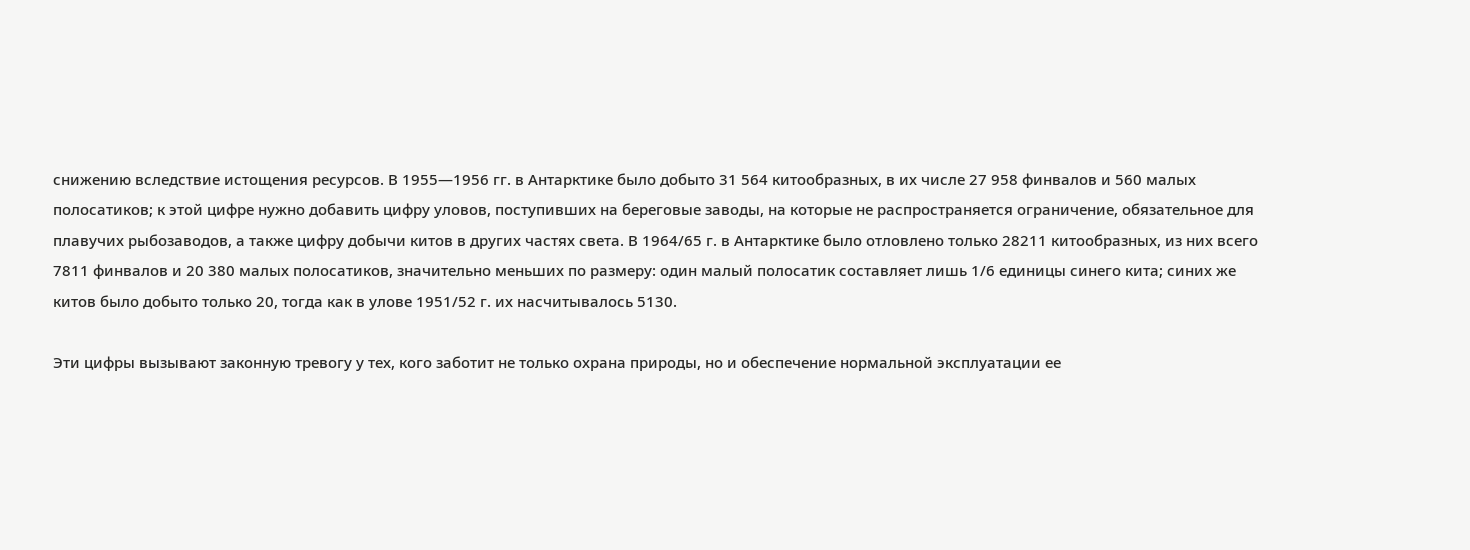снижению вследствие истощения ресурсов. В 1955—1956 гг. в Антарктике было добыто 31 564 китообразных, в их числе 27 958 финвалов и 560 малых полосатиков; к этой цифре нужно добавить цифру уловов, поступивших на береговые заводы, на которые не распространяется ограничение, обязательное для плавучих рыбозаводов, а также цифру добычи китов в других частях света. В 1964/65 г. в Антарктике было отловлено только 28211 китообразных, из них всего 7811 финвалов и 20 380 малых полосатиков, значительно меньших по размеру: один малый полосатик составляет лишь 1/6 единицы синего кита; синих же китов было добыто только 20, тогда как в улове 1951/52 г. их насчитывалось 5130.

Эти цифры вызывают законную тревогу у тех, кого заботит не только охрана природы, но и обеспечение нормальной эксплуатации ее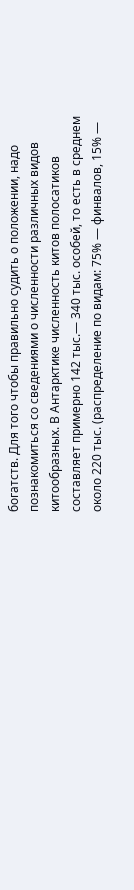богатств. Для того чтобы правильно судить о положении, надо познакомиться со сведениями о численности различных видов китообразных. В Антарктике численность китов полосатиков составляет примерно 142 тыс.— 340 тыс. особей, то есть в среднем около 220 тыс. (распределение по видам: 75% — финвалов, 15% —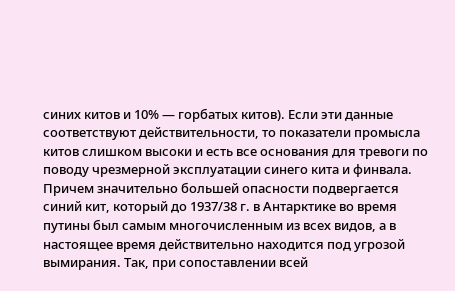синих китов и 10% — горбатых китов). Если эти данные соответствуют действительности, то показатели промысла китов слишком высоки и есть все основания для тревоги по поводу чрезмерной эксплуатации синего кита и финвала. Причем значительно большей опасности подвергается синий кит, который до 1937/38 г. в Антарктике во время путины был самым многочисленным из всех видов, а в настоящее время действительно находится под угрозой вымирания. Так, при сопоставлении всей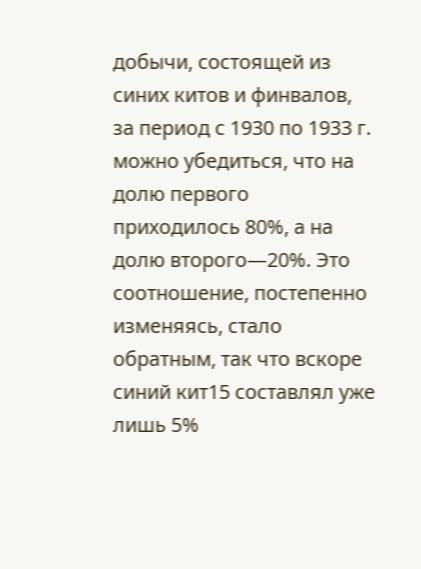добычи, состоящей из синих китов и финвалов, за период с 1930 по 1933 г. можно убедиться, что на долю первого приходилось 80%, а на долю второго—20%. Это соотношение, постепенно изменяясь, стало обратным, так что вскоре синий кит15 составлял уже лишь 5%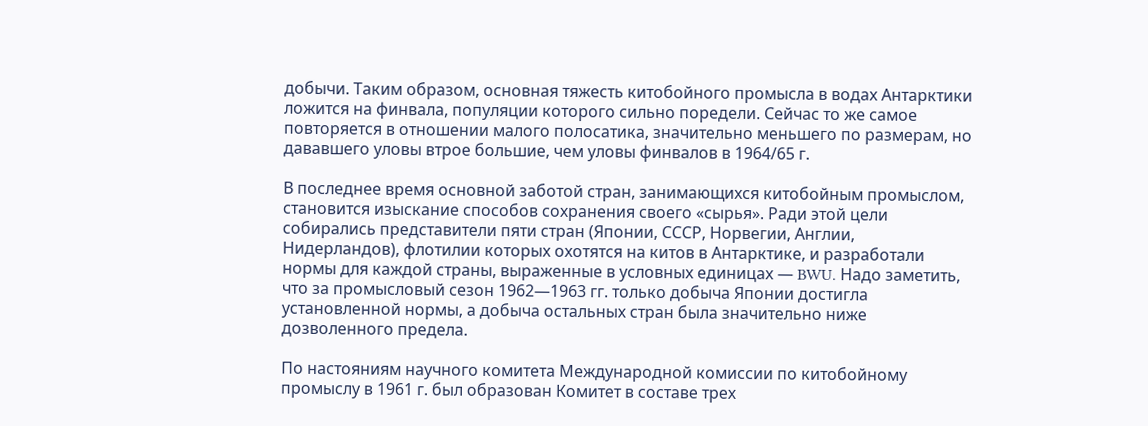добычи. Таким образом, основная тяжесть китобойного промысла в водах Антарктики ложится на финвала, популяции которого сильно поредели. Сейчас то же самое повторяется в отношении малого полосатика, значительно меньшего по размерам, но дававшего уловы втрое большие, чем уловы финвалов в 1964/65 г.

В последнее время основной заботой стран, занимающихся китобойным промыслом, становится изыскание способов сохранения своего «сырья». Ради этой цели собирались представители пяти стран (Японии, СССР, Норвегии, Англии, Нидерландов), флотилии которых охотятся на китов в Антарктике, и разработали нормы для каждой страны, выраженные в условных единицах — BWU. Надо заметить, что за промысловый сезон 1962—1963 гг. только добыча Японии достигла установленной нормы, а добыча остальных стран была значительно ниже дозволенного предела.

По настояниям научного комитета Международной комиссии по китобойному промыслу в 1961 г. был образован Комитет в составе трех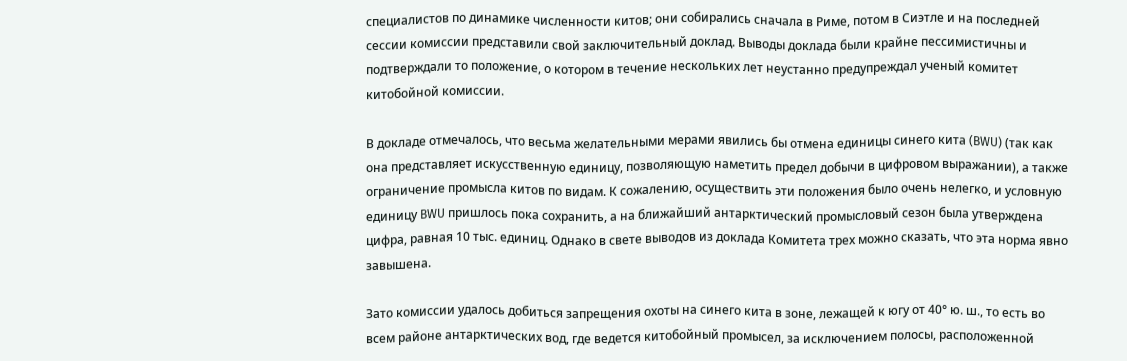специалистов по динамике численности китов; они собирались сначала в Риме, потом в Сиэтле и на последней сессии комиссии представили свой заключительный доклад. Выводы доклада были крайне пессимистичны и подтверждали то положение, о котором в течение нескольких лет неустанно предупреждал ученый комитет китобойной комиссии.

В докладе отмечалось, что весьма желательными мерами явились бы отмена единицы синего кита (BWU) (так как она представляет искусственную единицу, позволяющую наметить предел добычи в цифровом выражании), а также ограничение промысла китов по видам. К сожалению, осуществить эти положения было очень нелегко, и условную единицу BWU пришлось пока сохранить, а на ближайший антарктический промысловый сезон была утверждена цифра, равная 10 тыс. единиц. Однако в свете выводов из доклада Комитета трех можно сказать, что эта норма явно завышена.

Зато комиссии удалось добиться запрещения охоты на синего кита в зоне, лежащей к югу от 40° ю. ш., то есть во всем районе антарктических вод, где ведется китобойный промысел, за исключением полосы, расположенной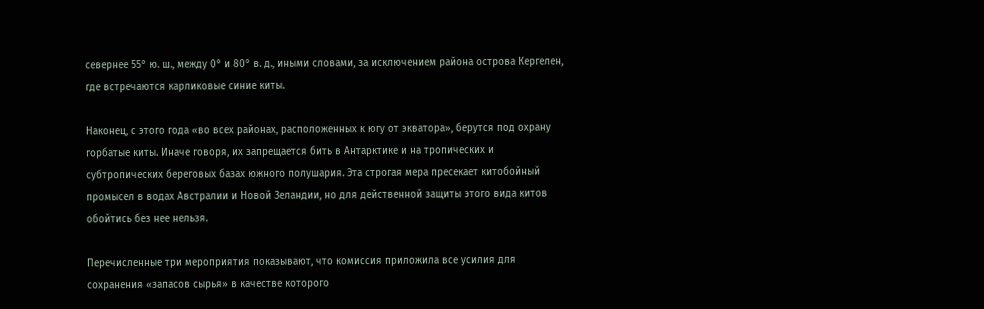севернее 55° ю. ш., между 0° и 80° в. д., иными словами, за исключением района острова Кергелен, где встречаются карликовые синие киты.

Наконец, с этого года «во всех районах, расположенных к югу от экватора», берутся под охрану горбатые киты. Иначе говоря, их запрещается бить в Антарктике и на тропических и субтропических береговых базах южного полушария. Эта строгая мера пресекает китобойный промысел в водах Австралии и Новой Зеландии, но для действенной защиты этого вида китов обойтись без нее нельзя.

Перечисленные три мероприятия показывают, что комиссия приложила все усилия для сохранения «запасов сырья» в качестве которого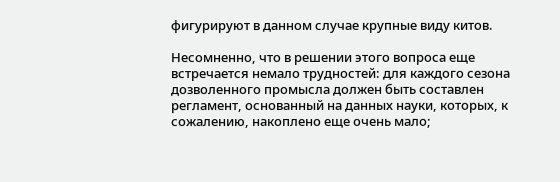фигурируют в данном случае крупные виду китов.

Несомненно, что в решении этого вопроса еще встречается немало трудностей: для каждого сезона дозволенного промысла должен быть составлен регламент, основанный на данных науки, которых, к сожалению, накоплено еще очень мало;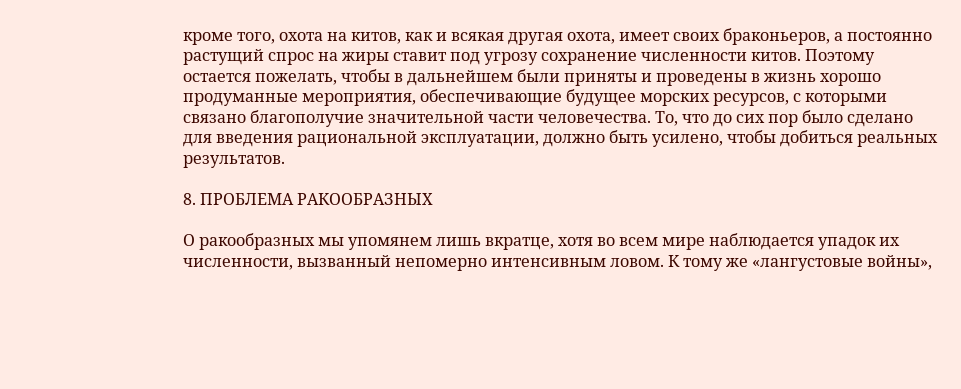кроме того, охота на китов, как и всякая другая охота, имеет своих браконьеров, а постоянно растущий спрос на жиры ставит под угрозу сохранение численности китов. Поэтому остается пожелать, чтобы в дальнейшем были приняты и проведены в жизнь хорошо продуманные мероприятия, обеспечивающие будущее морских ресурсов, с которыми связано благополучие значительной части человечества. То, что до сих пор было сделано для введения рациональной эксплуатации, должно быть усилено, чтобы добиться реальных результатов.

8. ПРОБЛЕМА РАКООБРАЗНЫХ

О ракообразных мы упомянем лишь вкратце, хотя во всем мире наблюдается упадок их численности, вызванный непомерно интенсивным ловом. К тому же «лангустовые войны»,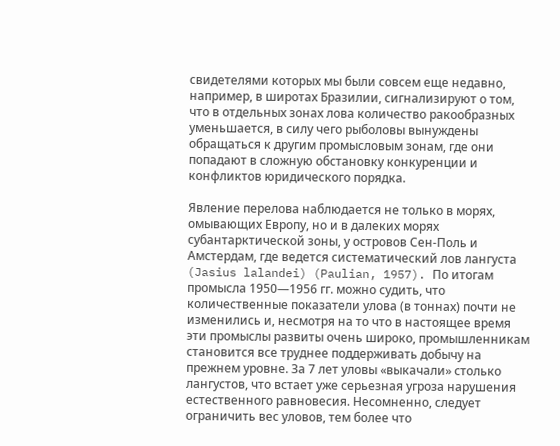свидетелями которых мы были совсем еще недавно, например, в широтах Бразилии, сигнализируют о том, что в отдельных зонах лова количество ракообразных уменьшается, в силу чего рыболовы вынуждены обращаться к другим промысловым зонам, где они попадают в сложную обстановку конкуренции и конфликтов юридического порядка.

Явление перелова наблюдается не только в морях, омывающих Европу, но и в далеких морях субантарктической зоны, у островов Сен-Поль и Амстердам, где ведется систематический лов лангуста (Jasius lalandei) (Paulian, 1957). По итогам промысла 1950—1956 гг. можно судить, что количественные показатели улова (в тоннах) почти не изменились и, несмотря на то что в настоящее время эти промыслы развиты очень широко, промышленникам становится все труднее поддерживать добычу на прежнем уровне. За 7 лет уловы «выкачали» столько лангустов, что встает уже серьезная угроза нарушения естественного равновесия. Несомненно, следует ограничить вес уловов, тем более что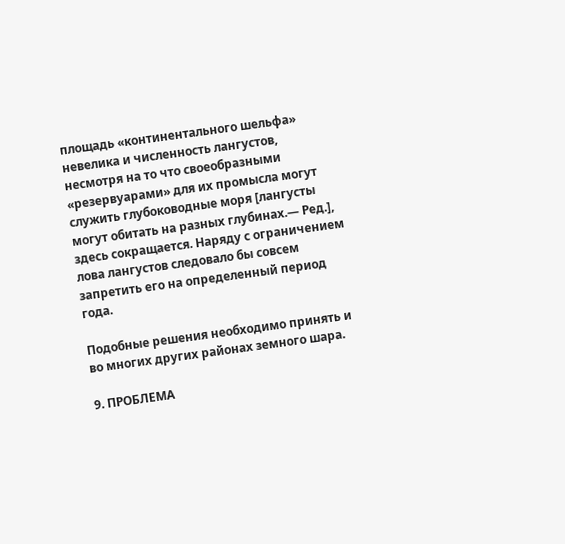площадь «континентального шельфа» невелика и численность лангустов, несмотря на то что своеобразными «резервуарами» для их промысла могут служить глубоководные моря [лангусты могут обитать на разных глубинах.— Ред.], здесь сокращается. Наряду с ограничением лова лангустов следовало бы совсем запретить его на определенный период года.

Подобные решения необходимо принять и во многих других районах земного шара.

9. ПРОБЛЕМА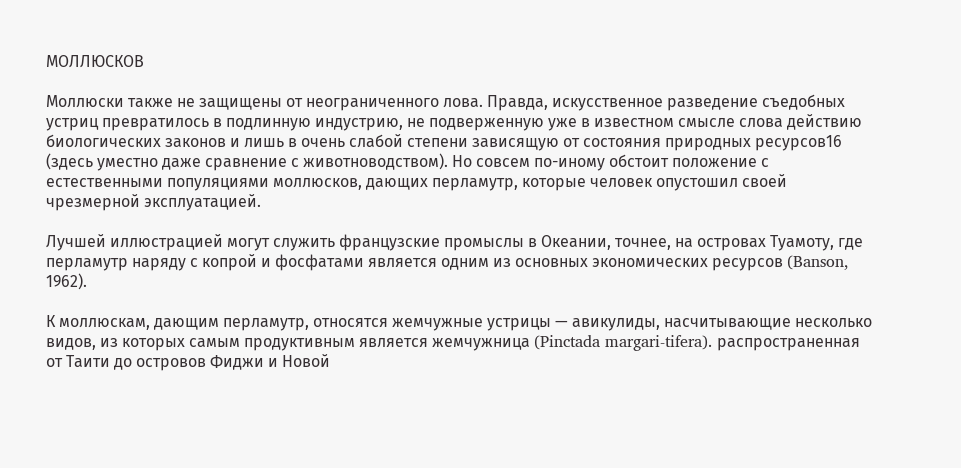МОЛЛЮСКОВ

Моллюски также не защищены от неограниченного лова. Правда, искусственное разведение съедобных устриц превратилось в подлинную индустрию, не подверженную уже в известном смысле слова действию биологических законов и лишь в очень слабой степени зависящую от состояния природных ресурсов16 (здесь уместно даже сравнение с животноводством). Но совсем по-иному обстоит положение с естественными популяциями моллюсков, дающих перламутр, которые человек опустошил своей чрезмерной эксплуатацией.

Лучшей иллюстрацией могут служить французские промыслы в Океании, точнее, на островах Туамоту, где перламутр наряду с копрой и фосфатами является одним из основных экономических ресурсов (Banson, 1962).

К моллюскам, дающим перламутр, относятся жемчужные устрицы — авикулиды, насчитывающие несколько видов, из которых самым продуктивным является жемчужница (Pinctada margari-tifera). распространенная от Таити до островов Фиджи и Новой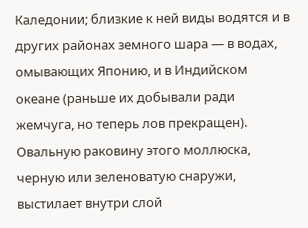Каледонии; близкие к ней виды водятся и в других районах земного шара — в водах, омывающих Японию, и в Индийском океане (раньше их добывали ради жемчуга, но теперь лов прекращен). Овальную раковину этого моллюска, черную или зеленоватую снаружи, выстилает внутри слой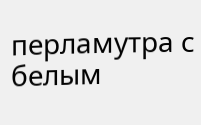перламутра с белым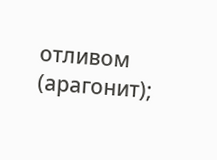отливом (арагонит);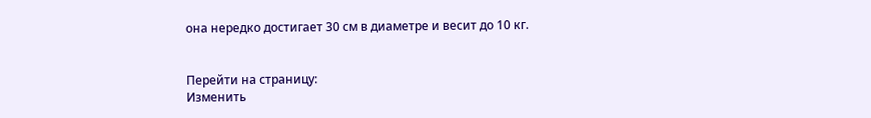она нередко достигает 30 см в диаметре и весит до 10 кг.


Перейти на страницу:
Изменить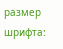размер шрифта: